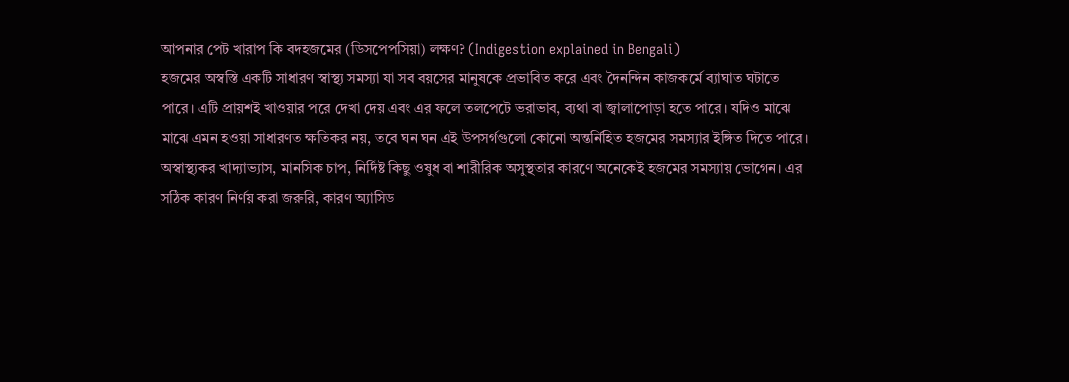আপনার পেট খারাপ কি বদহজমের (ডিসপেপসিয়া) লক্ষণ? (Indigestion explained in Bengali)
হজমের অস্বস্তি একটি সাধারণ স্বাস্থ্য সমস্যা যা সব বয়সের মানুষকে প্রভাবিত করে এবং দৈনন্দিন কাজকর্মে ব্যাঘাত ঘটাতে পারে। এটি প্রায়শই খাওয়ার পরে দেখা দেয় এবং এর ফলে তলপেটে ভরাভাব, ব্যথা বা জ্বালাপোড়া হতে পারে। যদিও মাঝে মাঝে এমন হওয়া সাধারণত ক্ষতিকর নয়, তবে ঘন ঘন এই উপসর্গগুলো কোনো অন্তর্নিহিত হজমের সমস্যার ইঙ্গিত দিতে পারে।
অস্বাস্থ্যকর খাদ্যাভ্যাস, মানসিক চাপ, নির্দিষ্ট কিছু ওষুধ বা শারীরিক অসুস্থতার কারণে অনেকেই হজমের সমস্যায় ভোগেন। এর সঠিক কারণ নির্ণয় করা জরুরি, কারণ অ্যাসিড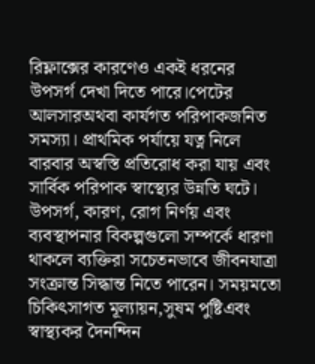রিফ্লাক্সের কারণেও একই ধরনের উপসর্গ দেখা দিতে পারে।পেটের আলসারঅথবা কার্যগত পরিপাকজনিত সমস্যা। প্রাথমিক পর্যায়ে যত্ন নিলে বারবার অস্বস্তি প্রতিরোধ করা যায় এবং সার্বিক পরিপাক স্বাস্থ্যের উন্নতি ঘটে।
উপসর্গ, কারণ, রোগ নির্ণয় এবং ব্যবস্থাপনার বিকল্পগুলো সম্পর্কে ধারণা থাকলে ব্যক্তিরা সচেতনভাবে জীবনযাত্রা সংক্রান্ত সিদ্ধান্ত নিতে পারেন। সময়মতো চিকিৎসাগত মূল্যায়ন,সুষম পুষ্টিএবং স্বাস্থ্যকর দৈনন্দিন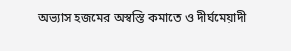অভ্যাস হজমের অস্বস্তি কমাতে ও দীর্ঘমেয়াদী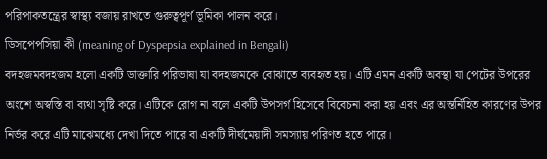পরিপাকতন্ত্রের স্বাস্থ্য বজায় রাখতে গুরুত্বপূর্ণ ভূমিকা পালন করে।
ডিসপেপসিয়া কী (meaning of Dyspepsia explained in Bengali)
বদহজমবদহজম হলো একটি ডাক্তারি পরিভাষা যা বদহজমকে বোঝাতে ব্যবহৃত হয়। এটি এমন একটি অবস্থা যা পেটের উপরের অংশে অস্বস্তি বা ব্যথা সৃষ্টি করে। এটিকে রোগ না বলে একটি উপসর্গ হিসেবে বিবেচনা করা হয় এবং এর অন্তর্নিহিত কারণের উপর নির্ভর করে এটি মাঝেমধ্যে দেখা দিতে পারে বা একটি দীর্ঘমেয়াদী সমস্যায় পরিণত হতে পারে।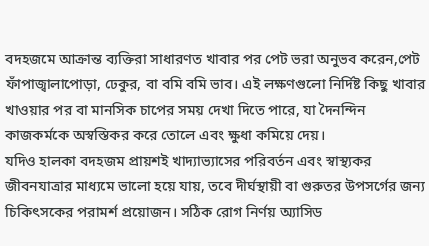বদহজমে আক্রান্ত ব্যক্তিরা সাধারণত খাবার পর পেট ভরা অনুভব করেন,পেট ফাঁপাজ্বালাপোড়া, ঢেকুর, বা বমি বমি ভাব। এই লক্ষণগুলো নির্দিষ্ট কিছু খাবার খাওয়ার পর বা মানসিক চাপের সময় দেখা দিতে পারে, যা দৈনন্দিন কাজকর্মকে অস্বস্তিকর করে তোলে এবং ক্ষুধা কমিয়ে দেয়।
যদিও হালকা বদহজম প্রায়শই খাদ্যাভ্যাসের পরিবর্তন এবং স্বাস্থ্যকর জীবনযাত্রার মাধ্যমে ভালো হয়ে যায়, তবে দীর্ঘস্থায়ী বা গুরুতর উপসর্গের জন্য চিকিৎসকের পরামর্শ প্রয়োজন। সঠিক রোগ নির্ণয় অ্যাসিড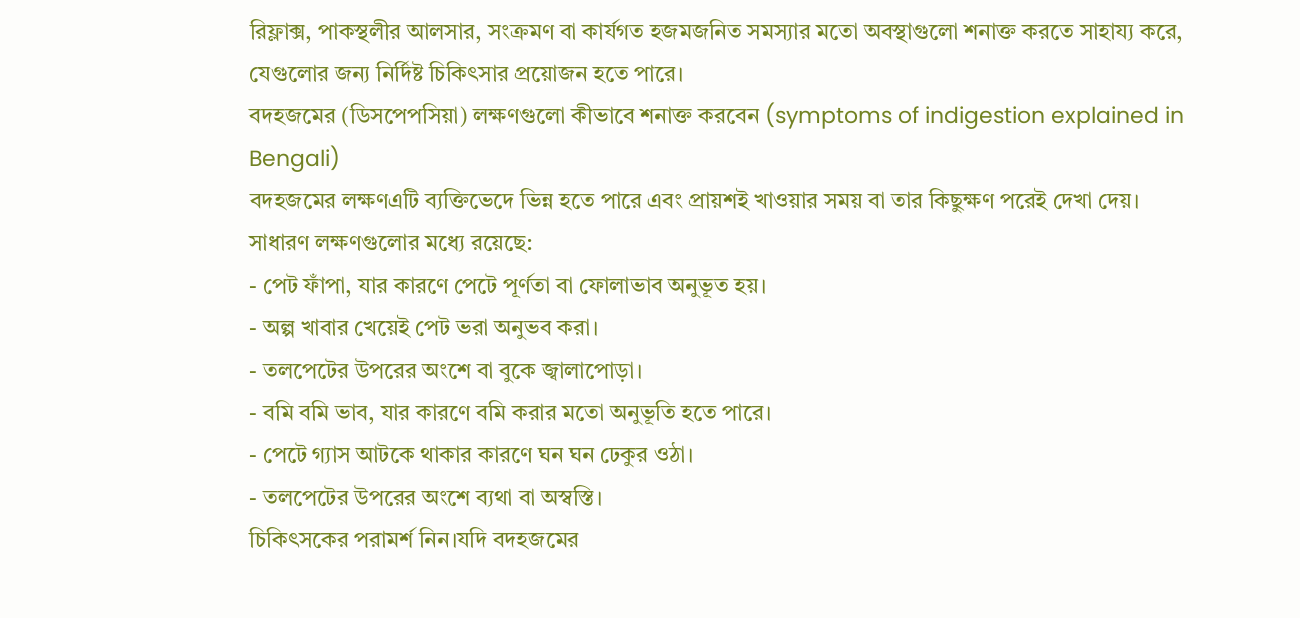রিফ্লাক্স, পাকস্থলীর আলসার, সংক্রমণ বা কার্যগত হজমজনিত সমস্যার মতো অবস্থাগুলো শনাক্ত করতে সাহায্য করে, যেগুলোর জন্য নির্দিষ্ট চিকিৎসার প্রয়োজন হতে পারে।
বদহজমের (ডিসপেপসিয়া) লক্ষণগুলো কীভাবে শনাক্ত করবেন (symptoms of indigestion explained in Bengali)
বদহজমের লক্ষণএটি ব্যক্তিভেদে ভিন্ন হতে পারে এবং প্রায়শই খাওয়ার সময় বা তার কিছুক্ষণ পরেই দেখা দেয়।
সাধারণ লক্ষণগুলোর মধ্যে রয়েছে:
- পেট ফাঁপা, যার কারণে পেটে পূর্ণতা বা ফোলাভাব অনুভূত হয়।
- অল্প খাবার খেয়েই পেট ভরা অনুভব করা।
- তলপেটের উপরের অংশে বা বুকে জ্বালাপোড়া।
- বমি বমি ভাব, যার কারণে বমি করার মতো অনুভূতি হতে পারে।
- পেটে গ্যাস আটকে থাকার কারণে ঘন ঘন ঢেকুর ওঠা।
- তলপেটের উপরের অংশে ব্যথা বা অস্বস্তি।
চিকিৎসকের পরামর্শ নিন।যদি বদহজমের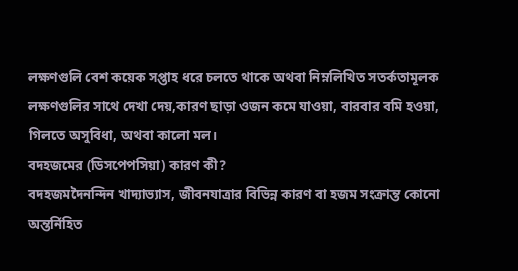লক্ষণগুলি বেশ কয়েক সপ্তাহ ধরে চলতে থাকে অথবা নিম্নলিখিত সতর্কতামূলক লক্ষণগুলির সাথে দেখা দেয়,কারণ ছাড়া ওজন কমে যাওয়া, বারবার বমি হওয়া, গিলতে অসুবিধা, অথবা কালো মল।
বদহজমের (ডিসপেপসিয়া) কারণ কী?
বদহজমদৈনন্দিন খাদ্যাভ্যাস, জীবনযাত্রার বিভিন্ন কারণ বা হজম সংক্রান্ত কোনো অন্তর্নিহিত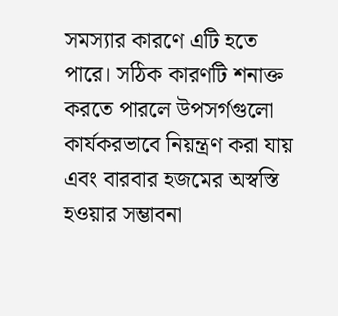সমস্যার কারণে এটি হতে পারে। সঠিক কারণটি শনাক্ত করতে পারলে উপসর্গগুলো কার্যকরভাবে নিয়ন্ত্রণ করা যায় এবং বারবার হজমের অস্বস্তি হওয়ার সম্ভাবনা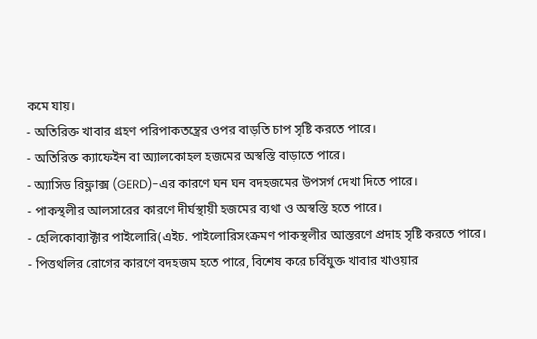কমে যায়।
- অতিরিক্ত খাবার গ্রহণ পরিপাকতন্ত্রের ওপর বাড়তি চাপ সৃষ্টি করতে পারে।
- অতিরিক্ত ক্যাফেইন বা অ্যালকোহল হজমের অস্বস্তি বাড়াতে পারে।
- অ্যাসিড রিফ্লাক্স (GERD)-এর কারণে ঘন ঘন বদহজমের উপসর্গ দেখা দিতে পারে।
- পাকস্থলীর আলসারের কারণে দীর্ঘস্থায়ী হজমের ব্যথা ও অস্বস্তি হতে পারে।
- হেলিকোব্যাক্টার পাইলোরি(এইচ. পাইলোরিসংক্রমণ পাকস্থলীর আস্তরণে প্রদাহ সৃষ্টি করতে পারে।
- পিত্তথলির রোগের কারণে বদহজম হতে পারে, বিশেষ করে চর্বিযুক্ত খাবার খাওয়ার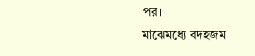পর।
মাঝেমধ্যে বদহজম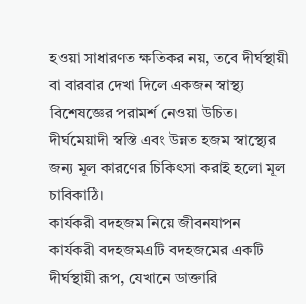হওয়া সাধারণত ক্ষতিকর নয়, তবে দীর্ঘস্থায়ী বা বারবার দেখা দিলে একজন স্বাস্থ্য বিশেষজ্ঞের পরামর্শ নেওয়া উচিত। দীর্ঘমেয়াদী স্বস্তি এবং উন্নত হজম স্বাস্থ্যের জন্য মূল কারণের চিকিৎসা করাই হলো মূল চাবিকাঠি।
কার্যকরী বদহজম নিয়ে জীবনযাপন
কার্যকরী বদহজমএটি বদহজমের একটি দীর্ঘস্থায়ী রূপ, যেখানে ডাক্তারি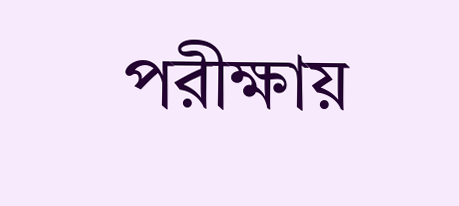পরীক্ষায়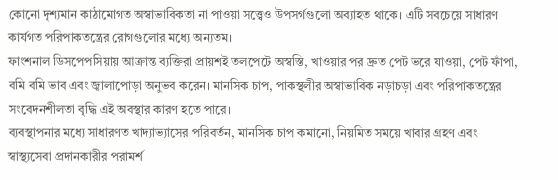কোনো দৃশ্যমান কাঠামোগত অস্বাভাবিকতা না পাওয়া সত্ত্বেও উপসর্গগুলো অব্যাহত থাকে। এটি সবচেয়ে সাধারণ কার্যগত পরিপাকতন্ত্রের রোগগুলোর মধ্যে অন্যতম।
ফাংশনাল ডিসপেপসিয়ায় আক্রান্ত ব্যক্তিরা প্রায়শই তলপেটে অস্বস্তি, খাওয়ার পর দ্রুত পেট ভরে যাওয়া, পেট ফাঁপা, বমি বমি ভাব এবং জ্বালাপোড়া অনুভব করেন। মানসিক চাপ, পাকস্থলীর অস্বাভাবিক নড়াচড়া এবং পরিপাকতন্ত্রের সংবেদনশীলতা বৃদ্ধি এই অবস্থার কারণ হতে পারে।
ব্যবস্থাপনার মধ্যে সাধারণত খাদ্যাভ্যাসের পরিবর্তন, মানসিক চাপ কমানো, নিয়মিত সময়ে খাবার গ্রহণ এবং স্বাস্থ্যসেবা প্রদানকারীর পরামর্শ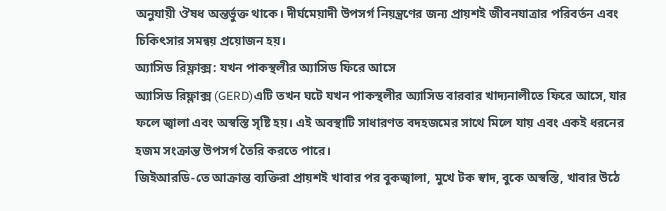অনুযায়ী ঔষধ অন্তর্ভুক্ত থাকে। দীর্ঘমেয়াদী উপসর্গ নিয়ন্ত্রণের জন্য প্রায়শই জীবনযাত্রার পরিবর্তন এবং চিকিৎসার সমন্বয় প্রয়োজন হয়।
অ্যাসিড রিফ্লাক্স: যখন পাকস্থলীর অ্যাসিড ফিরে আসে
অ্যাসিড রিফ্লাক্স (GERD)এটি তখন ঘটে যখন পাকস্থলীর অ্যাসিড বারবার খাদ্যনালীতে ফিরে আসে, যার ফলে জ্বালা এবং অস্বস্তি সৃষ্টি হয়। এই অবস্থাটি সাধারণত বদহজমের সাথে মিলে যায় এবং একই ধরনের হজম সংক্রান্ত উপসর্গ তৈরি করতে পারে।
জিইআরডি-তে আক্রান্ত ব্যক্তিরা প্রায়শই খাবার পর বুকজ্বালা, মুখে টক স্বাদ, বুকে অস্বস্তি, খাবার উঠে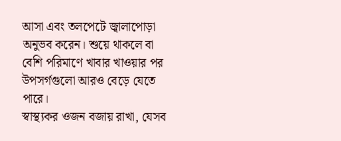আসা এবং তলপেটে জ্বালাপোড়া অনুভব করেন। শুয়ে থাকলে বা বেশি পরিমাণে খাবার খাওয়ার পর উপসর্গগুলো আরও বেড়ে যেতে পারে।
স্বাস্থ্যকর ওজন বজায় রাখা, যেসব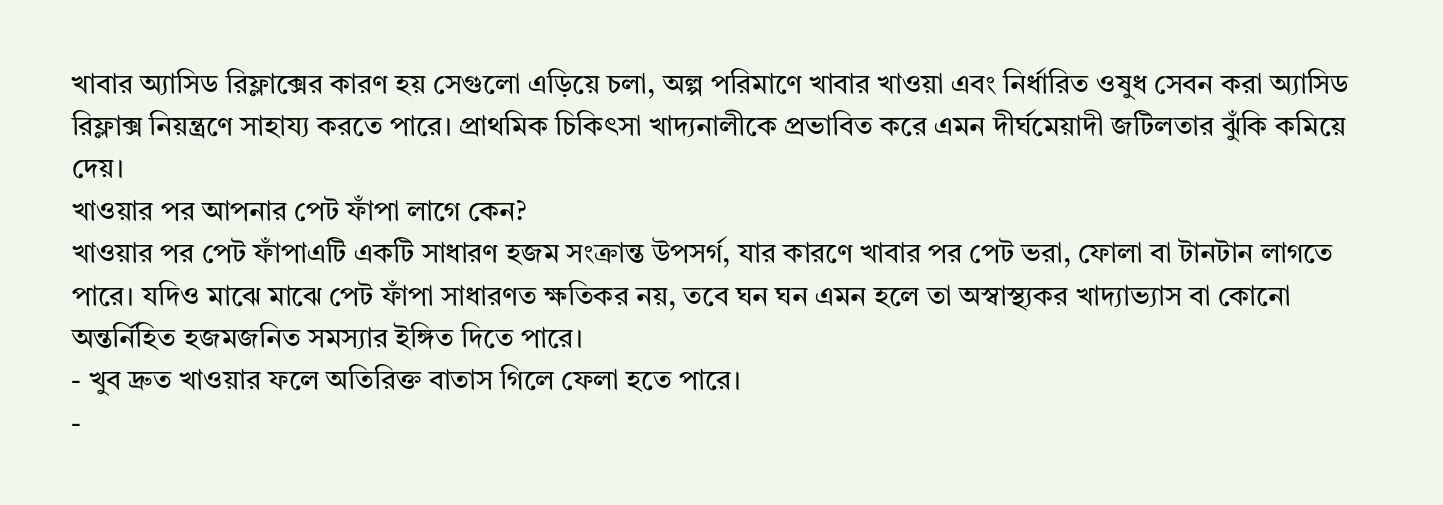খাবার অ্যাসিড রিফ্লাক্সের কারণ হয় সেগুলো এড়িয়ে চলা, অল্প পরিমাণে খাবার খাওয়া এবং নির্ধারিত ওষুধ সেবন করা অ্যাসিড রিফ্লাক্স নিয়ন্ত্রণে সাহায্য করতে পারে। প্রাথমিক চিকিৎসা খাদ্যনালীকে প্রভাবিত করে এমন দীর্ঘমেয়াদী জটিলতার ঝুঁকি কমিয়ে দেয়।
খাওয়ার পর আপনার পেট ফাঁপা লাগে কেন?
খাওয়ার পর পেট ফাঁপাএটি একটি সাধারণ হজম সংক্রান্ত উপসর্গ, যার কারণে খাবার পর পেট ভরা, ফোলা বা টানটান লাগতে পারে। যদিও মাঝে মাঝে পেট ফাঁপা সাধারণত ক্ষতিকর নয়, তবে ঘন ঘন এমন হলে তা অস্বাস্থ্যকর খাদ্যাভ্যাস বা কোনো অন্তর্নিহিত হজমজনিত সমস্যার ইঙ্গিত দিতে পারে।
- খুব দ্রুত খাওয়ার ফলে অতিরিক্ত বাতাস গিলে ফেলা হতে পারে।
-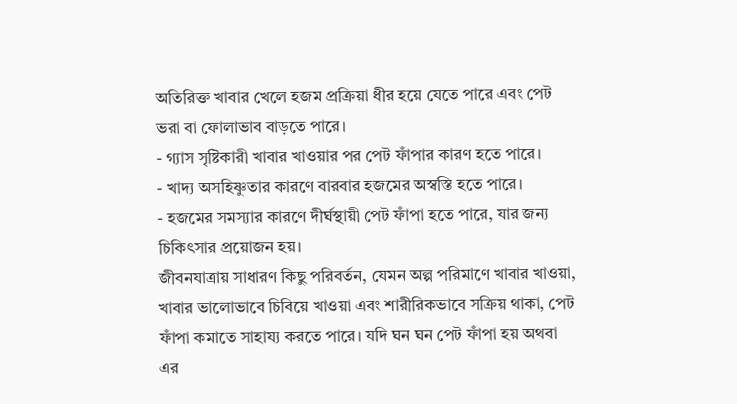অতিরিক্ত খাবার খেলে হজম প্রক্রিয়া ধীর হয়ে যেতে পারে এবং পেট ভরা বা ফোলাভাব বাড়তে পারে।
- গ্যাস সৃষ্টিকারী খাবার খাওয়ার পর পেট ফাঁপার কারণ হতে পারে।
- খাদ্য অসহিষ্ণুতার কারণে বারবার হজমের অস্বস্তি হতে পারে।
- হজমের সমস্যার কারণে দীর্ঘস্থায়ী পেট ফাঁপা হতে পারে, যার জন্য চিকিৎসার প্রয়োজন হয়।
জীবনযাত্রায় সাধারণ কিছু পরিবর্তন, যেমন অল্প পরিমাণে খাবার খাওয়া, খাবার ভালোভাবে চিবিয়ে খাওয়া এবং শারীরিকভাবে সক্রিয় থাকা, পেট ফাঁপা কমাতে সাহায্য করতে পারে। যদি ঘন ঘন পেট ফাঁপা হয় অথবা এর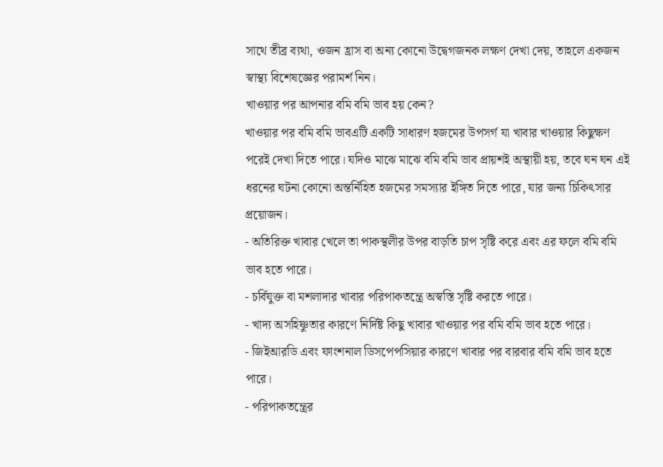সাথে তীব্র ব্যথা, ওজন হ্রাস বা অন্য কোনো উদ্বেগজনক লক্ষণ দেখা দেয়, তাহলে একজন স্বাস্থ্য বিশেষজ্ঞের পরামর্শ নিন।
খাওয়ার পর আপনার বমি বমি ভাব হয় কেন?
খাওয়ার পর বমি বমি ভাবএটি একটি সাধারণ হজমের উপসর্গ যা খাবার খাওয়ার কিছুক্ষণ পরেই দেখা দিতে পারে। যদিও মাঝে মাঝে বমি বমি ভাব প্রায়শই অস্থায়ী হয়, তবে ঘন ঘন এই ধরনের ঘটনা কোনো অন্তর্নিহিত হজমের সমস্যার ইঙ্গিত দিতে পারে, যার জন্য চিকিৎসার প্রয়োজন।
- অতিরিক্ত খাবার খেলে তা পাকস্থলীর উপর বাড়তি চাপ সৃষ্টি করে এবং এর ফলে বমি বমি ভাব হতে পারে।
- চর্বিযুক্ত বা মশলাদার খাবার পরিপাকতন্ত্রে অস্বস্তি সৃষ্টি করতে পারে।
- খাদ্য অসহিষ্ণুতার কারণে নির্দিষ্ট কিছু খাবার খাওয়ার পর বমি বমি ভাব হতে পারে।
- জিইআরডি এবং ফাংশনাল ডিসপেপসিয়ার কারণে খাবার পর বারবার বমি বমি ভাব হতে পারে।
- পরিপাকতন্ত্রের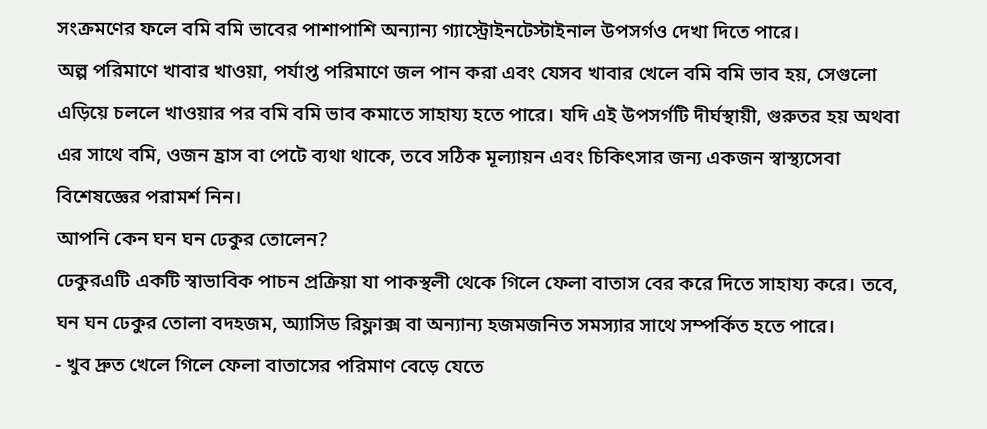সংক্রমণের ফলে বমি বমি ভাবের পাশাপাশি অন্যান্য গ্যাস্ট্রোইনটেস্টাইনাল উপসর্গও দেখা দিতে পারে।
অল্প পরিমাণে খাবার খাওয়া, পর্যাপ্ত পরিমাণে জল পান করা এবং যেসব খাবার খেলে বমি বমি ভাব হয়, সেগুলো এড়িয়ে চললে খাওয়ার পর বমি বমি ভাব কমাতে সাহায্য হতে পারে। যদি এই উপসর্গটি দীর্ঘস্থায়ী, গুরুতর হয় অথবা এর সাথে বমি, ওজন হ্রাস বা পেটে ব্যথা থাকে, তবে সঠিক মূল্যায়ন এবং চিকিৎসার জন্য একজন স্বাস্থ্যসেবা বিশেষজ্ঞের পরামর্শ নিন।
আপনি কেন ঘন ঘন ঢেকুর তোলেন?
ঢেকুরএটি একটি স্বাভাবিক পাচন প্রক্রিয়া যা পাকস্থলী থেকে গিলে ফেলা বাতাস বের করে দিতে সাহায্য করে। তবে, ঘন ঘন ঢেকুর তোলা বদহজম, অ্যাসিড রিফ্লাক্স বা অন্যান্য হজমজনিত সমস্যার সাথে সম্পর্কিত হতে পারে।
- খুব দ্রুত খেলে গিলে ফেলা বাতাসের পরিমাণ বেড়ে যেতে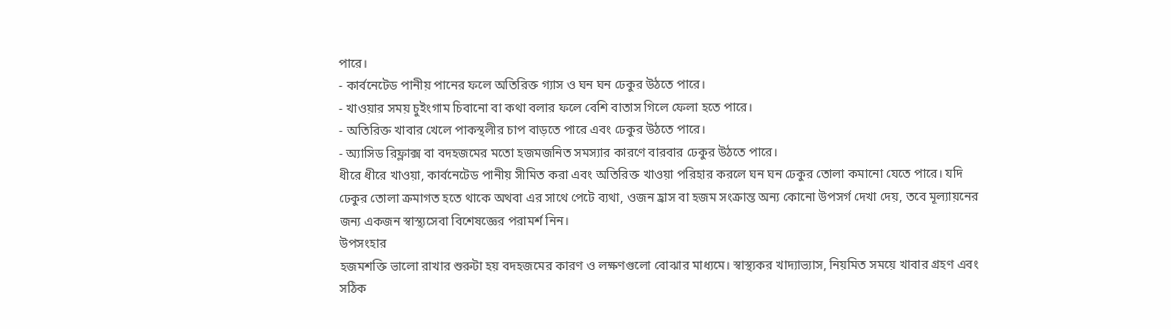পারে।
- কার্বনেটেড পানীয় পানের ফলে অতিরিক্ত গ্যাস ও ঘন ঘন ঢেকুর উঠতে পারে।
- খাওয়ার সময় চুইংগাম চিবানো বা কথা বলার ফলে বেশি বাতাস গিলে ফেলা হতে পারে।
- অতিরিক্ত খাবার খেলে পাকস্থলীর চাপ বাড়তে পারে এবং ঢেকুর উঠতে পারে।
- অ্যাসিড রিফ্লাক্স বা বদহজমের মতো হজমজনিত সমস্যার কারণে বারবার ঢেকুর উঠতে পারে।
ধীরে ধীরে খাওয়া, কার্বনেটেড পানীয় সীমিত করা এবং অতিরিক্ত খাওয়া পরিহার করলে ঘন ঘন ঢেকুর তোলা কমানো যেতে পারে। যদি ঢেকুর তোলা ক্রমাগত হতে থাকে অথবা এর সাথে পেটে ব্যথা, ওজন হ্রাস বা হজম সংক্রান্ত অন্য কোনো উপসর্গ দেখা দেয়, তবে মূল্যায়নের জন্য একজন স্বাস্থ্যসেবা বিশেষজ্ঞের পরামর্শ নিন।
উপসংহার
হজমশক্তি ভালো রাখার শুরুটা হয় বদহজমের কারণ ও লক্ষণগুলো বোঝার মাধ্যমে। স্বাস্থ্যকর খাদ্যাভ্যাস, নিয়মিত সময়ে খাবার গ্রহণ এবং সঠিক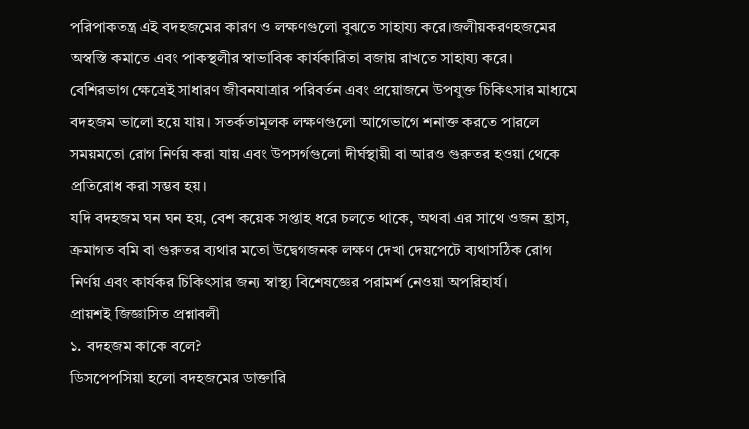পরিপাকতন্ত্র এই বদহজমের কারণ ও লক্ষণগুলো বুঝতে সাহায্য করে।জলীয়করণহজমের অস্বস্তি কমাতে এবং পাকস্থলীর স্বাভাবিক কার্যকারিতা বজায় রাখতে সাহায্য করে।
বেশিরভাগ ক্ষেত্রেই সাধারণ জীবনযাত্রার পরিবর্তন এবং প্রয়োজনে উপযুক্ত চিকিৎসার মাধ্যমে বদহজম ভালো হয়ে যায়। সতর্কতামূলক লক্ষণগুলো আগেভাগে শনাক্ত করতে পারলে সময়মতো রোগ নির্ণয় করা যায় এবং উপসর্গগুলো দীর্ঘস্থায়ী বা আরও গুরুতর হওয়া থেকে প্রতিরোধ করা সম্ভব হয়।
যদি বদহজম ঘন ঘন হয়, বেশ কয়েক সপ্তাহ ধরে চলতে থাকে, অথবা এর সাথে ওজন হ্রাস, ক্রমাগত বমি বা গুরুতর ব্যথার মতো উদ্বেগজনক লক্ষণ দেখা দেয়পেটে ব্যথাসঠিক রোগ নির্ণয় এবং কার্যকর চিকিৎসার জন্য স্বাস্থ্য বিশেষজ্ঞের পরামর্শ নেওয়া অপরিহার্য।
প্রায়শই জিজ্ঞাসিত প্রশ্নাবলী
১. বদহজম কাকে বলে?
ডিসপেপসিয়া হলো বদহজমের ডাক্তারি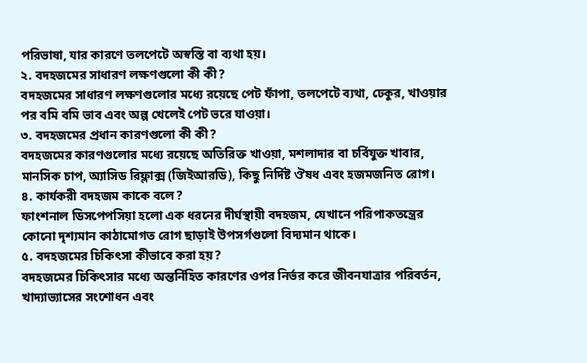পরিভাষা, যার কারণে তলপেটে অস্বস্তি বা ব্যথা হয়।
২. বদহজমের সাধারণ লক্ষণগুলো কী কী?
বদহজমের সাধারণ লক্ষণগুলোর মধ্যে রয়েছে পেট ফাঁপা, তলপেটে ব্যথা, ঢেকুর, খাওয়ার পর বমি বমি ভাব এবং অল্প খেলেই পেট ভরে যাওয়া।
৩. বদহজমের প্রধান কারণগুলো কী কী?
বদহজমের কারণগুলোর মধ্যে রয়েছে অতিরিক্ত খাওয়া, মশলাদার বা চর্বিযুক্ত খাবার, মানসিক চাপ, অ্যাসিড রিফ্লাক্স (জিইআরডি), কিছু নির্দিষ্ট ঔষধ এবং হজমজনিত রোগ।
৪. কার্যকরী বদহজম কাকে বলে?
ফাংশনাল ডিসপেপসিয়া হলো এক ধরনের দীর্ঘস্থায়ী বদহজম, যেখানে পরিপাকতন্ত্রের কোনো দৃশ্যমান কাঠামোগত রোগ ছাড়াই উপসর্গগুলো বিদ্যমান থাকে।
৫. বদহজমের চিকিৎসা কীভাবে করা হয়?
বদহজমের চিকিৎসার মধ্যে অন্তর্নিহিত কারণের ওপর নির্ভর করে জীবনযাত্রার পরিবর্তন, খাদ্যাভ্যাসের সংশোধন এবং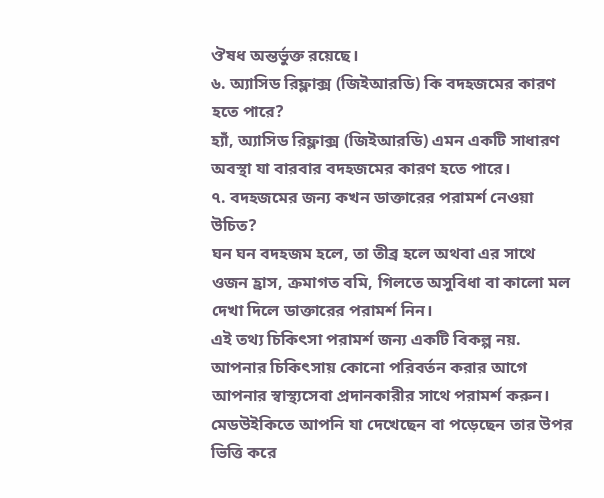ঔষধ অন্তর্ভুক্ত রয়েছে।
৬. অ্যাসিড রিফ্লাক্স (জিইআরডি) কি বদহজমের কারণ হতে পারে?
হ্যাঁ, অ্যাসিড রিফ্লাক্স (জিইআরডি) এমন একটি সাধারণ অবস্থা যা বারবার বদহজমের কারণ হতে পারে।
৭. বদহজমের জন্য কখন ডাক্তারের পরামর্শ নেওয়া উচিত?
ঘন ঘন বদহজম হলে, তা তীব্র হলে অথবা এর সাথে ওজন হ্রাস, ক্রমাগত বমি, গিলতে অসুবিধা বা কালো মল দেখা দিলে ডাক্তারের পরামর্শ নিন।
এই তথ্য চিকিৎসা পরামর্শ জন্য একটি বিকল্প নয়. আপনার চিকিৎসায় কোনো পরিবর্তন করার আগে আপনার স্বাস্থ্যসেবা প্রদানকারীর সাথে পরামর্শ করুন। মেডউইকিতে আপনি যা দেখেছেন বা পড়েছেন তার উপর ভিত্তি করে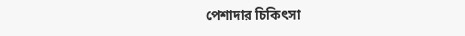পেশাদার চিকিৎসা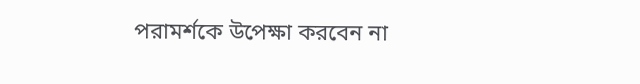পরামর্শকে উপেক্ষা করবেন না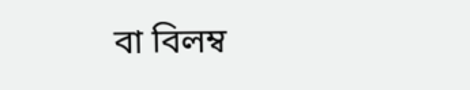বা বিলম্ব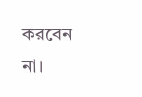করবেন না।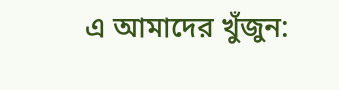এ আমাদের খুঁজুন: